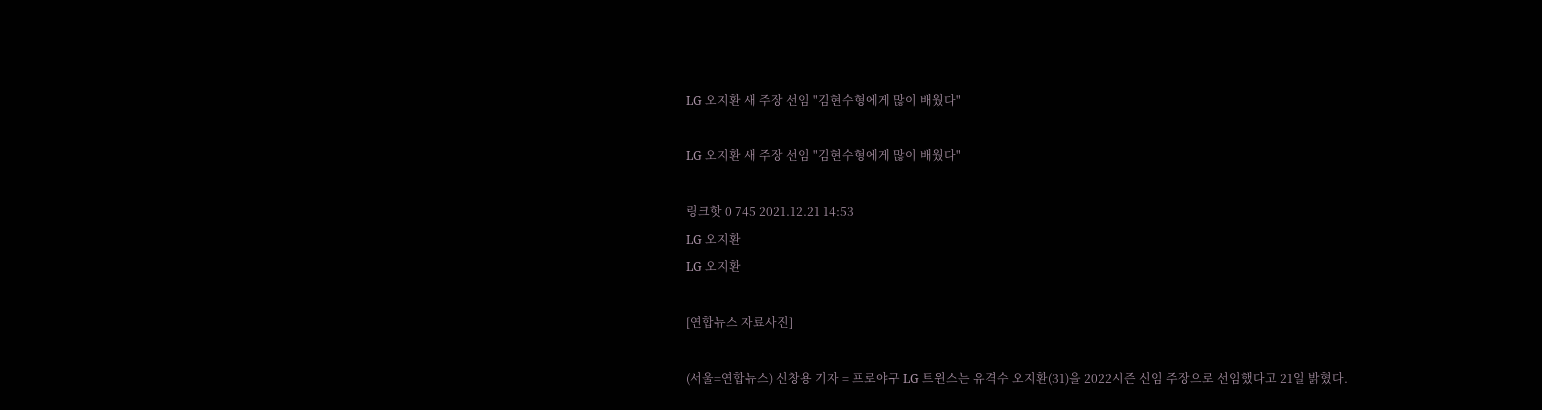LG 오지환 새 주장 선임 "김현수형에게 많이 배웠다"

LG 오지환 새 주장 선임 "김현수형에게 많이 배웠다"

링크핫 0 745 2021.12.21 14:53
LG 오지환
LG 오지환

[연합뉴스 자료사진]

(서울=연합뉴스) 신창용 기자 = 프로야구 LG 트윈스는 유격수 오지환(31)을 2022시즌 신임 주장으로 선임했다고 21일 밝혔다.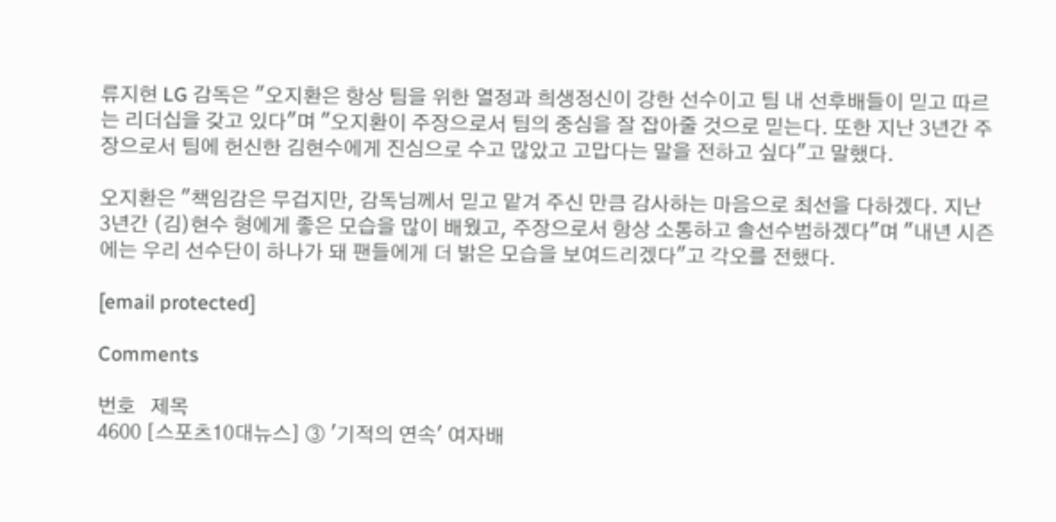류지현 LG 감독은 "오지환은 항상 팀을 위한 열정과 희생정신이 강한 선수이고 팀 내 선후배들이 믿고 따르는 리더십을 갖고 있다"며 "오지환이 주장으로서 팀의 중심을 잘 잡아줄 것으로 믿는다. 또한 지난 3년간 주장으로서 팀에 헌신한 김현수에게 진심으로 수고 많았고 고맙다는 말을 전하고 싶다"고 말했다.

오지환은 "책임감은 무겁지만, 감독님께서 믿고 맡겨 주신 만큼 감사하는 마음으로 최선을 다하겠다. 지난 3년간 (김)현수 형에게 좋은 모습을 많이 배웠고, 주장으로서 항상 소통하고 솔선수범하겠다"며 "내년 시즌에는 우리 선수단이 하나가 돼 팬들에게 더 밝은 모습을 보여드리겠다"고 각오를 전했다.

[email protected]

Comments

번호   제목
4600 [스포츠10대뉴스] ③ '기적의 연속' 여자배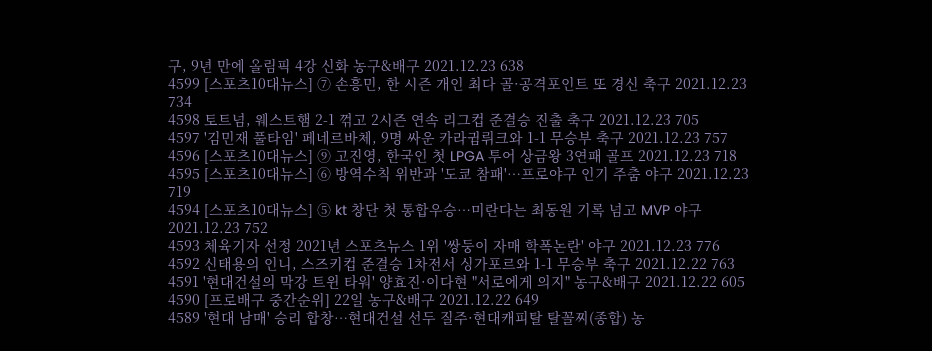구, 9년 만에 올림픽 4강 신화 농구&배구 2021.12.23 638
4599 [스포츠10대뉴스] ⑦ 손흥민, 한 시즌 개인 최다 골·공격포인트 또 경신 축구 2021.12.23 734
4598 토트넘, 웨스트햄 2-1 꺾고 2시즌 연속 리그컵 준결승 진출 축구 2021.12.23 705
4597 '김민재 풀타임' 페네르바체, 9명 싸운 카라귐뤼크와 1-1 무승부 축구 2021.12.23 757
4596 [스포츠10대뉴스] ⑨ 고진영, 한국인 첫 LPGA 투어 상금왕 3연패 골프 2021.12.23 718
4595 [스포츠10대뉴스] ⑥ 방역수칙 위반과 '도쿄 참패'…프로야구 인기 주춤 야구 2021.12.23 719
4594 [스포츠10대뉴스] ⑤ kt 창단 첫 통합우승…미란다는 최동원 기록 넘고 MVP 야구 2021.12.23 752
4593 체육기자 선정 2021년 스포츠뉴스 1위 '쌍둥이 자매 학폭논란' 야구 2021.12.23 776
4592 신태용의 인니, 스즈키컵 준결승 1차전서 싱가포르와 1-1 무승부 축구 2021.12.22 763
4591 '현대건설의 막강 트윈 타워' 양효진·이다현 "서로에게 의지" 농구&배구 2021.12.22 605
4590 [프로배구 중간순위] 22일 농구&배구 2021.12.22 649
4589 '현대 남매' 승리 합창…현대건설 선두 질주·현대캐피탈 탈꼴찌(종합) 농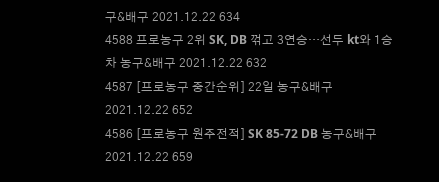구&배구 2021.12.22 634
4588 프로농구 2위 SK, DB 꺾고 3연승…선두 kt와 1승 차 농구&배구 2021.12.22 632
4587 [프로농구 중간순위] 22일 농구&배구 2021.12.22 652
4586 [프로농구 원주전적] SK 85-72 DB 농구&배구 2021.12.22 659